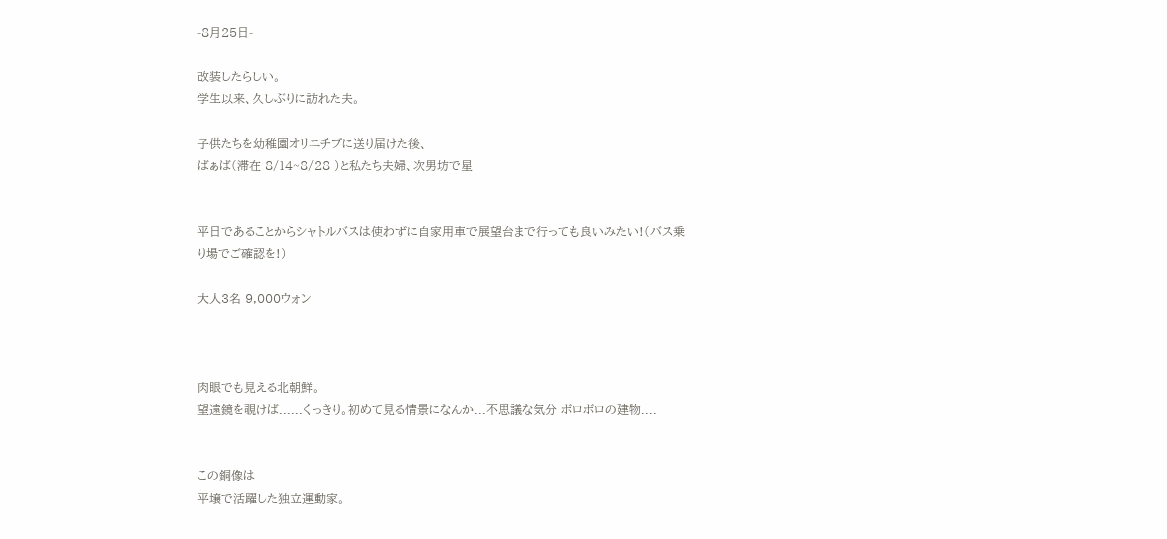-8月25日-

改装したらしい。
学生以来、久しぶりに訪れた夫。

子供たちを幼稚園オリニチブに送り届けた後、
ばぁば(滞在 8/14~8/28 )と私たち夫婦、次男坊で星


平日であることからシャトルバスは使わずに自家用車で展望台まで行っても良いみたい!(バス乗り場でご確認を!)

大人3名 9,000ウォン



肉眼でも見える北朝鮮。
望遠鏡を覗けば......くっきり。初めて見る情景になんか...不思議な気分 ボロボロの建物....


この銅像は
平壌で活躍した独立運動家。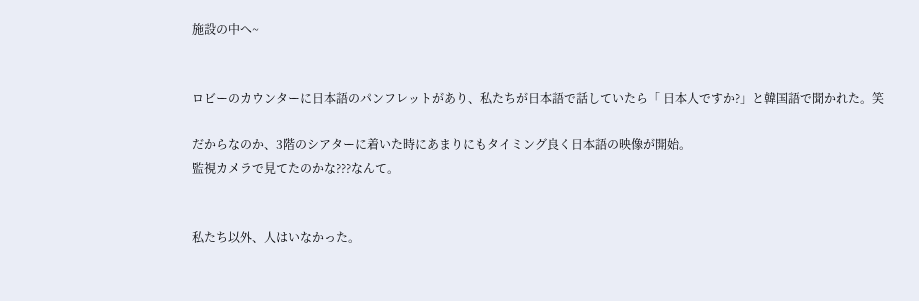施設の中へ~


ロビーのカウンターに日本語のパンフレットがあり、私たちが日本語で話していたら「 日本人ですか?」と韓国語で聞かれた。笑

だからなのか、3階のシアターに着いた時にあまりにもタイミング良く日本語の映像が開始。
監視カメラで見てたのかな???なんて。


私たち以外、人はいなかった。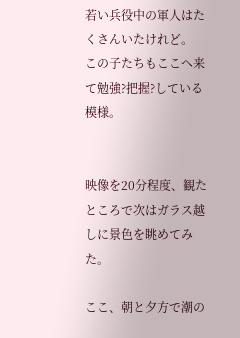若い兵役中の軍人はたくさんいたけれど。
この子たちもここへ来て勉強?把握?している模様。


映像を20分程度、観たところで次はガラス越しに景色を眺めてみた。

ここ、朝と夕方で潮の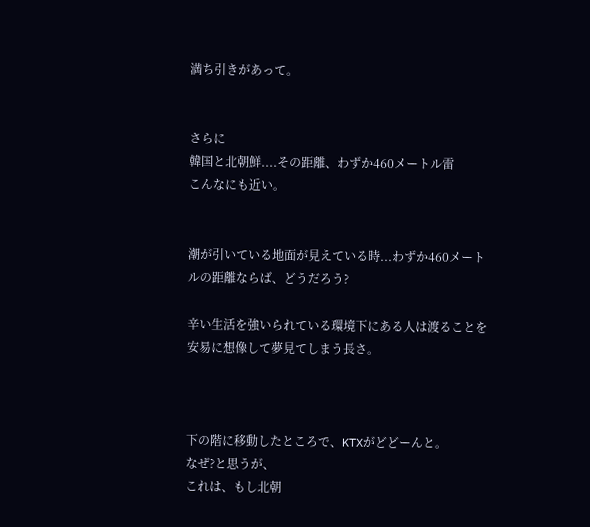満ち引きがあって。


さらに
韓国と北朝鮮....その距離、わずか460メートル雷
こんなにも近い。


潮が引いている地面が見えている時...わずか460メートルの距離ならば、どうだろう?

辛い生活を強いられている環境下にある人は渡ることを安易に想像して夢見てしまう長さ。



下の階に移動したところで、KTXがどどーんと。
なぜ?と思うが、
これは、もし北朝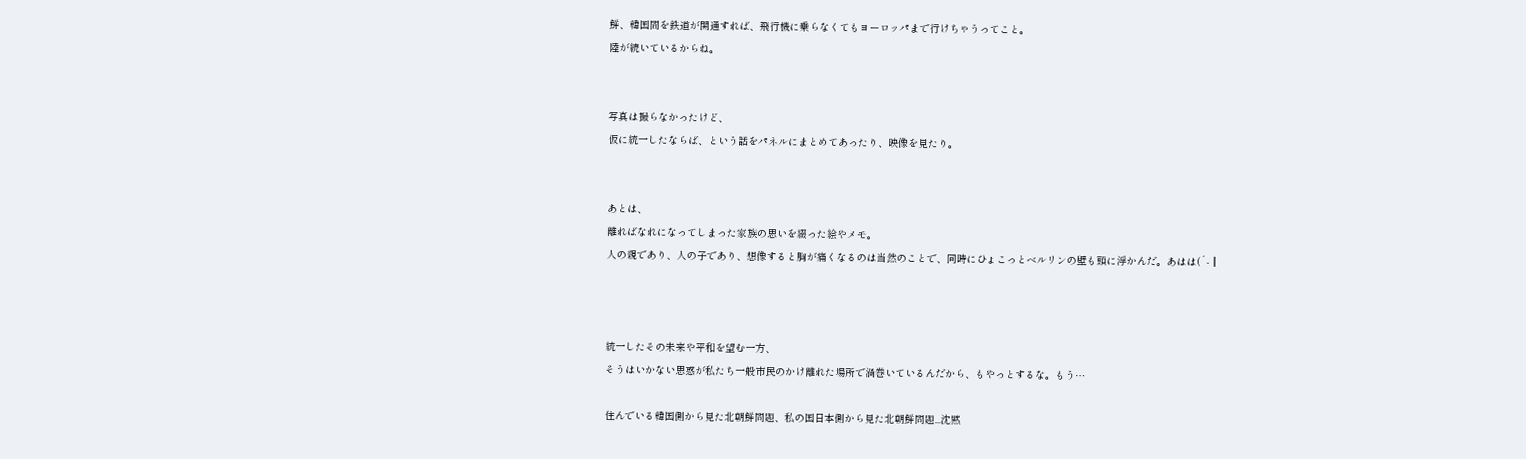鮮、韓国間を鉄道が開通すれば、飛行機に乗らなくてもヨーロッパまで行けちゃうってこと。
陸が続いているからね。


写真は撮らなかったけど、
仮に統一したならば、という話をパネルにまとめてあったり、映像を見たり。


あとは、
離ればなれになってしまった家族の思いを綴った絵やメモ。
人の親であり、人の子であり、想像すると胸が痛くなるのは当然のことで、同時にひょこっとベルリンの壁も頭に浮かんだ。あはは(´-┃



統一したその未来や平和を望む一方、
そうはいかない思惑が私たち一般市民のかけ離れた場所で渦巻いているんだから、もやっとするな。もう…

住んでいる韓国側から見た北朝鮮問題、私の国日本側から見た北朝鮮問題...沈黙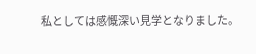私としては感慨深い見学となりました。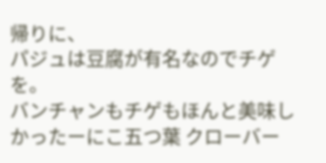帰りに、
パジュは豆腐が有名なのでチゲを。
バンチャンもチゲもほんと美味しかったーにこ五つ葉 クローバー